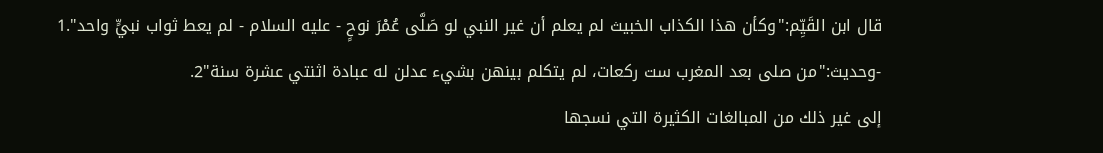قال ابن القَيِّم:"وكأن هذا الكذاب الخبيث لم يعلم أن غير النبي لو صَلَّى عُمْرَ نوحٍ - عليه السلام - لم يعط ثواب نبيٍّ واحد".1
-وحديث:"من صلى بعد المغرب ست ركعات، لم يتكلم بينهن بشيء عدلن له عبادة اثنتي عشرة سنة"2.
إلى غير ذلك من المبالغات الكثيرة التي نسجها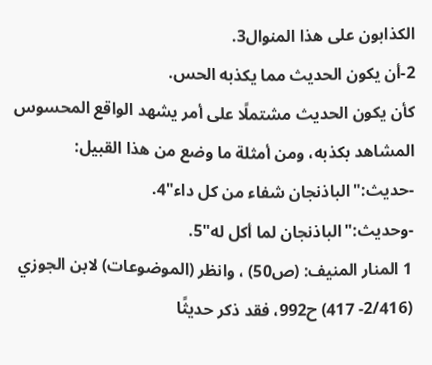الكذابون على هذا المنوال3.
2-أن يكون الحديث مما يكذبه الحس.
كأن يكون الحديث مشتملًا على أمر يشهد الواقع المحسوس المشاهد بكذبه، ومن أمثلة ما وضع من هذا القبيل:
-حديث:"الباذنجان شفاء من كل داء"4.
-وحديث:"الباذنجان لما أكل له"5.
1 المنار المنيف: (ص50) ، وانظر (الموضوعات) لابن الجوزي (2/416- 417) ح992، فقد ذكر حديثًا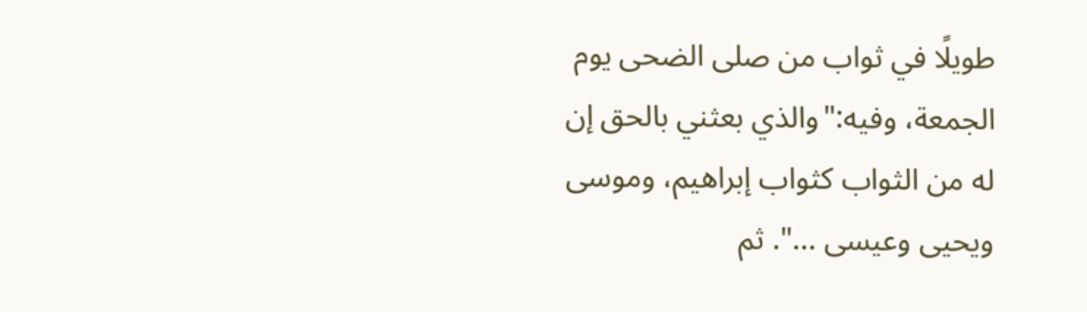طويلًا في ثواب من صلى الضحى يوم الجمعة، وفيه:"والذي بعثني بالحق إن له من الثواب كثواب إبراهيم، وموسى ويحيى وعيسى ...". ثم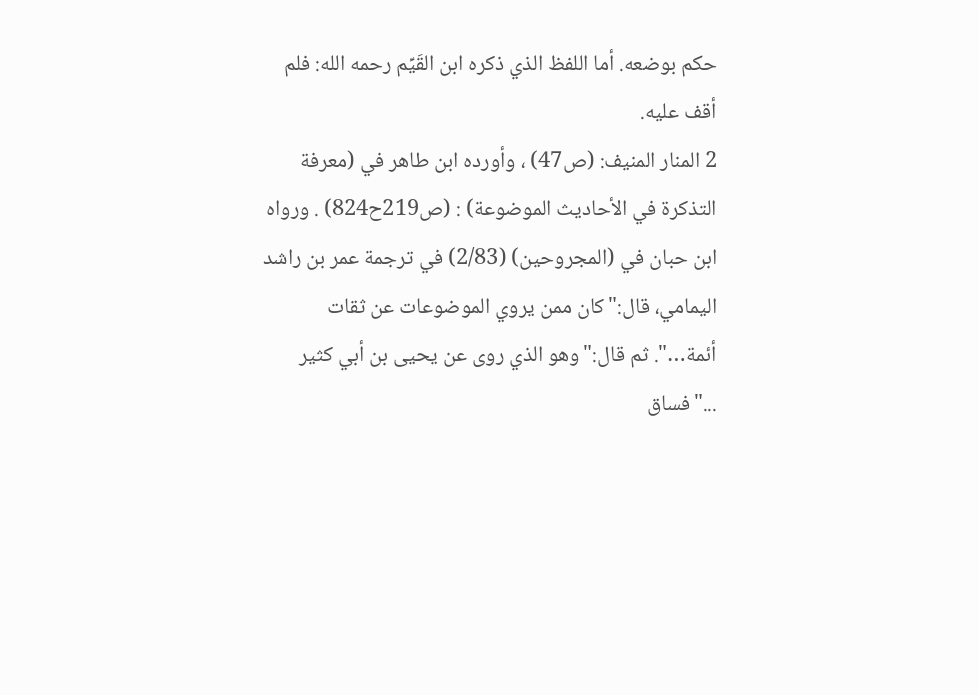حكم بوضعه. أما اللفظ الذي ذكره ابن القَيِّم رحمه الله: فلم أقف عليه.
2 المنار المنيف: (ص47) ، وأورده ابن طاهر في (معرفة التذكرة في الأحاديث الموضوعة) : (ص219ح824) . ورواه ابن حبان في (المجروحين) (2/83) في ترجمة عمر بن راشد اليمامي، قال:"كان ممن يروي الموضوعات عن ثقات أئمة…". ثم قال:"وهو الذي روى عن يحيى بن أبي كثير ..."فساق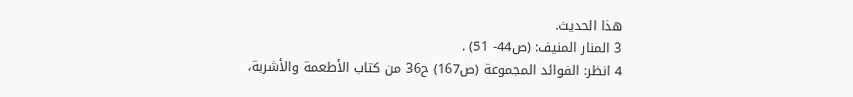هذا الحديث.
3 المنار المنيف: (ص44- 51) .
4 انظر: الفوائد المجموعة (ص167) ح36 من كتاب الأطعمة والأشربة،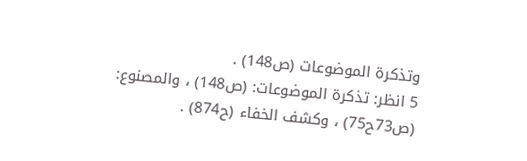وتذكرة الموضوعات (ص148) .
5 انظر: تذكرة الموضوعات: (ص148) ، والمصنوع: (ص73ح75) ، وكشف الخفاء (ح874) .